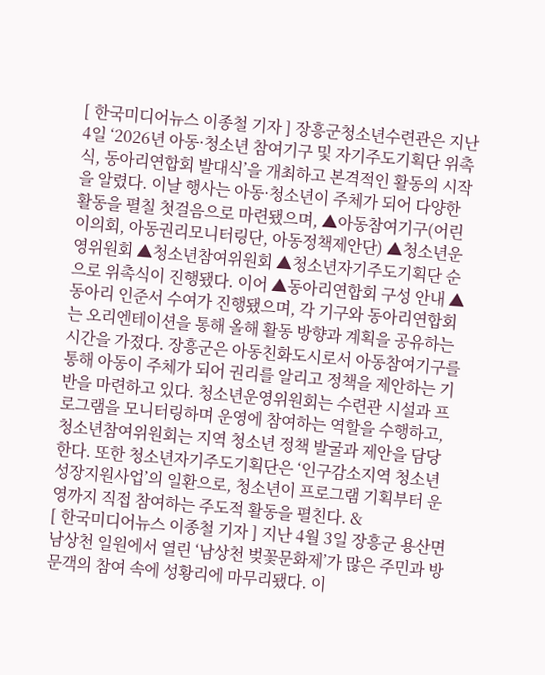[ 한국미디어뉴스 이종철 기자 ] 장흥군청소년수련관은 지난 4일 ‘2026년 아동·청소년 참여기구 및 자기주도기획단 위촉식, 동아리연합회 발대식’을 개최하고 본격적인 활동의 시작을 알렸다. 이날 행사는 아동·청소년이 주체가 되어 다양한 활동을 펼칠 첫걸음으로 마련됐으며, ▲아동참여기구(어린이의회, 아동권리모니터링단, 아동정책제안단) ▲청소년운영위원회 ▲청소년참여위원회 ▲청소년자기주도기획단 순으로 위촉식이 진행됐다. 이어 ▲동아리연합회 구성 안내 ▲동아리 인준서 수여가 진행됐으며, 각 기구와 동아리연합회는 오리엔테이션을 통해 올해 활동 방향과 계획을 공유하는 시간을 가졌다. 장흥군은 아동친화도시로서 아동참여기구를 통해 아동이 주체가 되어 권리를 알리고 정책을 제안하는 기반을 마련하고 있다. 청소년운영위원회는 수련관 시설과 프로그램을 모니터링하며 운영에 참여하는 역할을 수행하고, 청소년참여위원회는 지역 청소년 정책 발굴과 제안을 담당한다. 또한 청소년자기주도기획단은 ‘인구감소지역 청소년성장지원사업’의 일환으로, 청소년이 프로그램 기획부터 운영까지 직접 참여하는 주도적 활동을 펼친다. &
[ 한국미디어뉴스 이종철 기자 ] 지난 4월 3일 장흥군 용산면 남상천 일원에서 열린 ‘남상천 벚꽃문화제’가 많은 주민과 방문객의 참여 속에 성황리에 마무리됐다. 이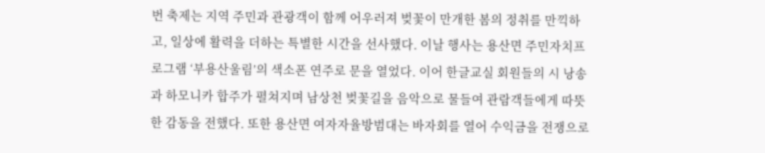번 축제는 지역 주민과 관광객이 함께 어우러져 벚꽃이 만개한 봄의 정취를 만끽하고, 일상에 활력을 더하는 특별한 시간을 선사했다. 이날 행사는 용산면 주민자치프로그램 ‘부용산울림’의 색소폰 연주로 문을 열었다. 이어 한글교실 회원들의 시 낭송과 하모니카 합주가 펼쳐지며 남상천 벚꽃길을 음악으로 물들여 관람객들에게 따뜻한 감동을 전했다. 또한 용산면 여자자율방범대는 바자회를 열어 수익금을 전쟁으로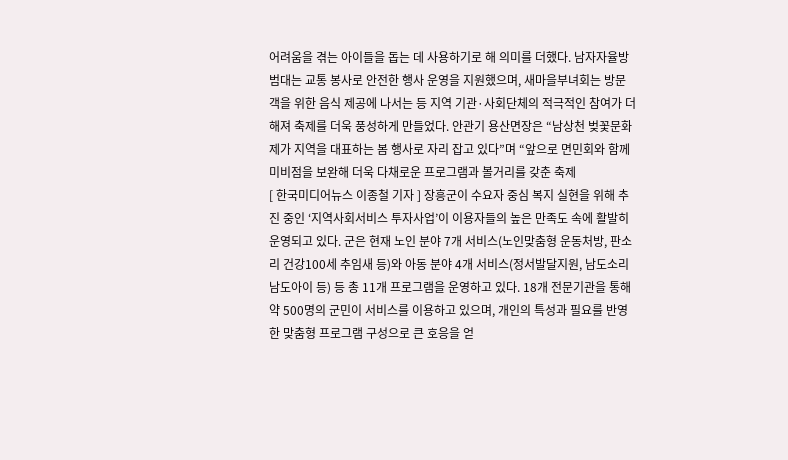어려움을 겪는 아이들을 돕는 데 사용하기로 해 의미를 더했다. 남자자율방범대는 교통 봉사로 안전한 행사 운영을 지원했으며, 새마을부녀회는 방문객을 위한 음식 제공에 나서는 등 지역 기관·사회단체의 적극적인 참여가 더해져 축제를 더욱 풍성하게 만들었다. 안관기 용산면장은 “남상천 벚꽃문화제가 지역을 대표하는 봄 행사로 자리 잡고 있다”며 “앞으로 면민회와 함께 미비점을 보완해 더욱 다채로운 프로그램과 볼거리를 갖춘 축제
[ 한국미디어뉴스 이종철 기자 ] 장흥군이 수요자 중심 복지 실현을 위해 추진 중인 ‘지역사회서비스 투자사업’이 이용자들의 높은 만족도 속에 활발히 운영되고 있다. 군은 현재 노인 분야 7개 서비스(노인맞춤형 운동처방, 판소리 건강100세 추임새 등)와 아동 분야 4개 서비스(정서발달지원, 남도소리 남도아이 등) 등 총 11개 프로그램을 운영하고 있다. 18개 전문기관을 통해 약 500명의 군민이 서비스를 이용하고 있으며, 개인의 특성과 필요를 반영한 맞춤형 프로그램 구성으로 큰 호응을 얻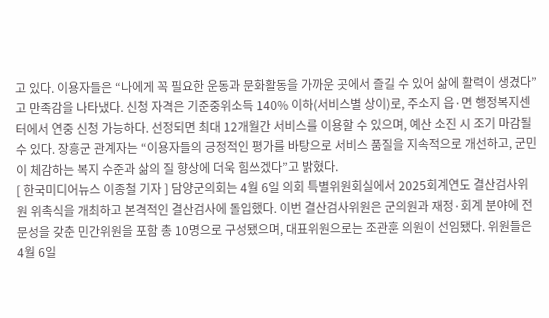고 있다. 이용자들은 “나에게 꼭 필요한 운동과 문화활동을 가까운 곳에서 즐길 수 있어 삶에 활력이 생겼다”고 만족감을 나타냈다. 신청 자격은 기준중위소득 140% 이하(서비스별 상이)로, 주소지 읍·면 행정복지센터에서 연중 신청 가능하다. 선정되면 최대 12개월간 서비스를 이용할 수 있으며, 예산 소진 시 조기 마감될 수 있다. 장흥군 관계자는 “이용자들의 긍정적인 평가를 바탕으로 서비스 품질을 지속적으로 개선하고, 군민이 체감하는 복지 수준과 삶의 질 향상에 더욱 힘쓰겠다”고 밝혔다.
[ 한국미디어뉴스 이종철 기자 ] 담양군의회는 4월 6일 의회 특별위원회실에서 2025회계연도 결산검사위원 위촉식을 개최하고 본격적인 결산검사에 돌입했다. 이번 결산검사위원은 군의원과 재정·회계 분야에 전문성을 갖춘 민간위원을 포함 총 10명으로 구성됐으며, 대표위원으로는 조관훈 의원이 선임됐다. 위원들은 4월 6일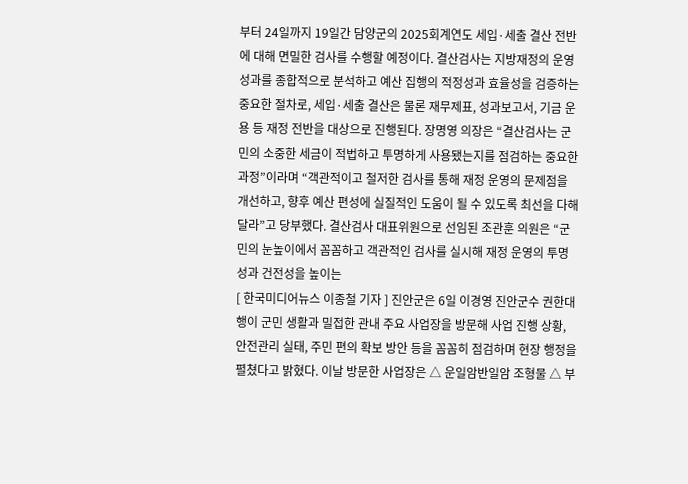부터 24일까지 19일간 담양군의 2025회계연도 세입·세출 결산 전반에 대해 면밀한 검사를 수행할 예정이다. 결산검사는 지방재정의 운영 성과를 종합적으로 분석하고 예산 집행의 적정성과 효율성을 검증하는 중요한 절차로, 세입·세출 결산은 물론 재무제표, 성과보고서, 기금 운용 등 재정 전반을 대상으로 진행된다. 장명영 의장은 “결산검사는 군민의 소중한 세금이 적법하고 투명하게 사용됐는지를 점검하는 중요한 과정”이라며 “객관적이고 철저한 검사를 통해 재정 운영의 문제점을 개선하고, 향후 예산 편성에 실질적인 도움이 될 수 있도록 최선을 다해달라”고 당부했다. 결산검사 대표위원으로 선임된 조관훈 의원은 “군민의 눈높이에서 꼼꼼하고 객관적인 검사를 실시해 재정 운영의 투명성과 건전성을 높이는
[ 한국미디어뉴스 이종철 기자 ] 진안군은 6일 이경영 진안군수 권한대행이 군민 생활과 밀접한 관내 주요 사업장을 방문해 사업 진행 상황, 안전관리 실태, 주민 편의 확보 방안 등을 꼼꼼히 점검하며 현장 행정을 펼쳤다고 밝혔다. 이날 방문한 사업장은 △ 운일암반일암 조형물 △ 부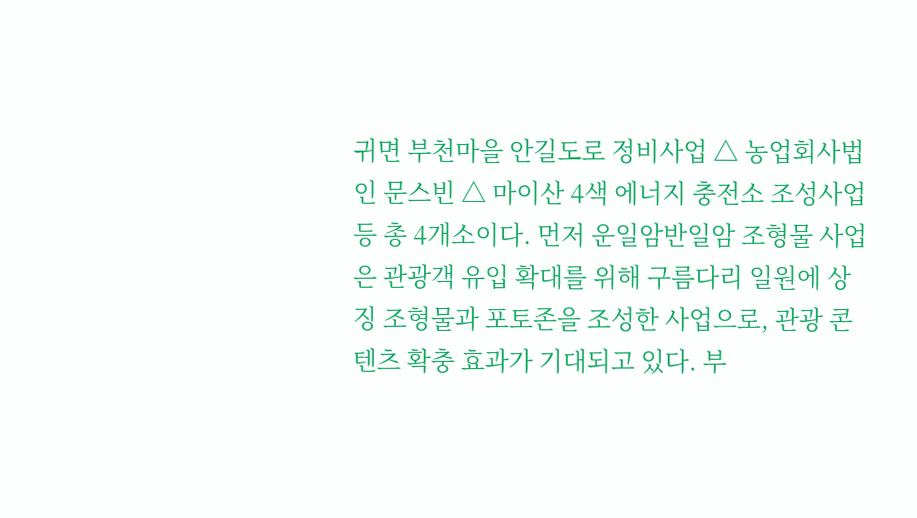귀면 부천마을 안길도로 정비사업 △ 농업회사법인 문스빈 △ 마이산 4색 에너지 충전소 조성사업 등 총 4개소이다. 먼저 운일암반일암 조형물 사업은 관광객 유입 확대를 위해 구름다리 일원에 상징 조형물과 포토존을 조성한 사업으로, 관광 콘텐츠 확충 효과가 기대되고 있다. 부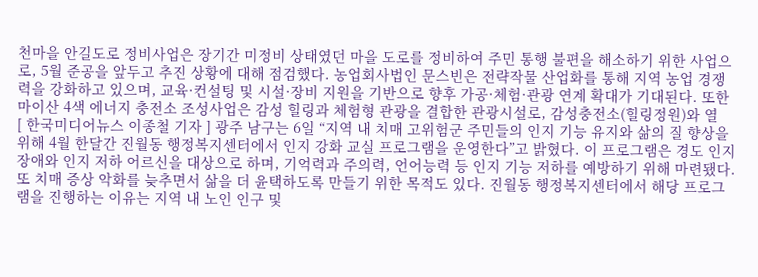천마을 안길도로 정비사업은 장기간 미정비 상태였던 마을 도로를 정비하여 주민 통행 불편을 해소하기 위한 사업으로, 5월 준공을 앞두고 추진 상황에 대해 점검했다. 농업회사법인 문스빈은 전략작물 산업화를 통해 지역 농업 경쟁력을 강화하고 있으며, 교육·컨설팅 및 시설·장비 지원을 기반으로 향후 가공·체험·관광 연계 확대가 기대된다. 또한 마이산 4색 에너지 충전소 조성사업은 감성 힐링과 체험형 관광을 결합한 관광시설로, 감성충전소(힐링정원)와 열
[ 한국미디어뉴스 이종철 기자 ] 광주 남구는 6일 “지역 내 치매 고위험군 주민들의 인지 기능 유지와 삶의 질 향상을 위해 4월 한달간 진월동 행정복지센터에서 인지 강화 교실 프로그램을 운영한다”고 밝혔다. 이 프로그램은 경도 인지 장애와 인지 저하 어르신을 대상으로 하며, 기억력과 주의력, 언어능력 등 인지 기능 저하를 예방하기 위해 마련됐다. 또 치매 증상 악화를 늦추면서 삶을 더 윤택하도록 만들기 위한 목적도 있다. 진월동 행정복지센터에서 해당 프로그램을 진행하는 이유는 지역 내 노인 인구 및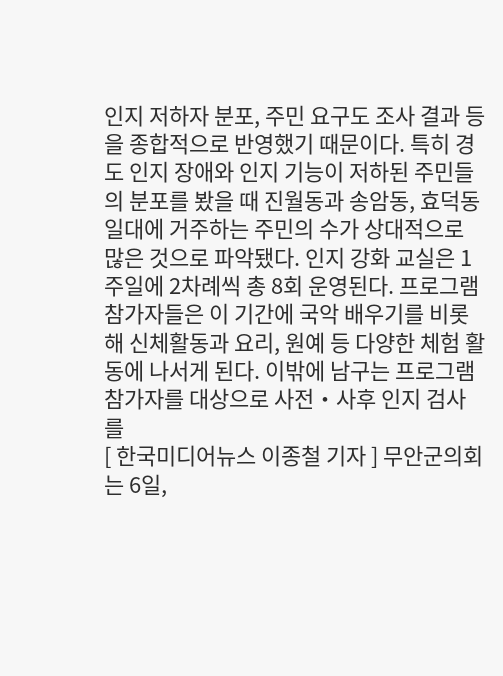인지 저하자 분포, 주민 요구도 조사 결과 등을 종합적으로 반영했기 때문이다. 특히 경도 인지 장애와 인지 기능이 저하된 주민들의 분포를 봤을 때 진월동과 송암동, 효덕동 일대에 거주하는 주민의 수가 상대적으로 많은 것으로 파악됐다. 인지 강화 교실은 1주일에 2차례씩 총 8회 운영된다. 프로그램 참가자들은 이 기간에 국악 배우기를 비롯해 신체활동과 요리, 원예 등 다양한 체험 활동에 나서게 된다. 이밖에 남구는 프로그램 참가자를 대상으로 사전‧사후 인지 검사를
[ 한국미디어뉴스 이종철 기자 ] 무안군의회는 6일,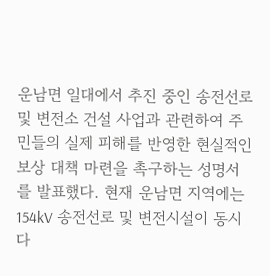운남면 일대에서 추진 중인 송전선로 및 변전소 건설 사업과 관련하여 주민들의 실제 피해를 반영한 현실적인 보상 대책 마련을 촉구하는 성명서를 발표했다. 현재 운남면 지역에는 154kV 송전선로 및 변전시설이 동시다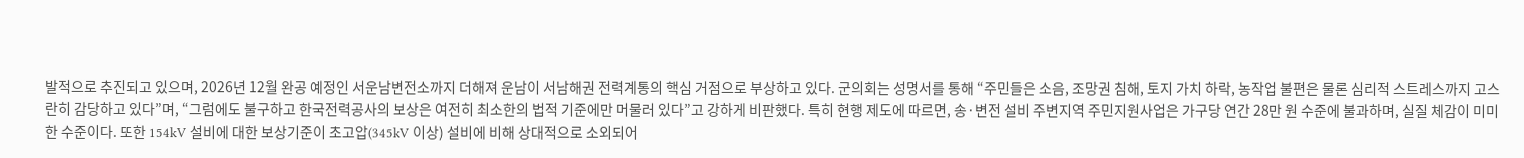발적으로 추진되고 있으며, 2026년 12월 완공 예정인 서운남변전소까지 더해져 운남이 서남해권 전력계통의 핵심 거점으로 부상하고 있다. 군의회는 성명서를 통해 “주민들은 소음, 조망권 침해, 토지 가치 하락, 농작업 불편은 물론 심리적 스트레스까지 고스란히 감당하고 있다”며, “그럼에도 불구하고 한국전력공사의 보상은 여전히 최소한의 법적 기준에만 머물러 있다”고 강하게 비판했다. 특히 현행 제도에 따르면, 송·변전 설비 주변지역 주민지원사업은 가구당 연간 28만 원 수준에 불과하며, 실질 체감이 미미한 수준이다. 또한 154kV 설비에 대한 보상기준이 초고압(345kV 이상) 설비에 비해 상대적으로 소외되어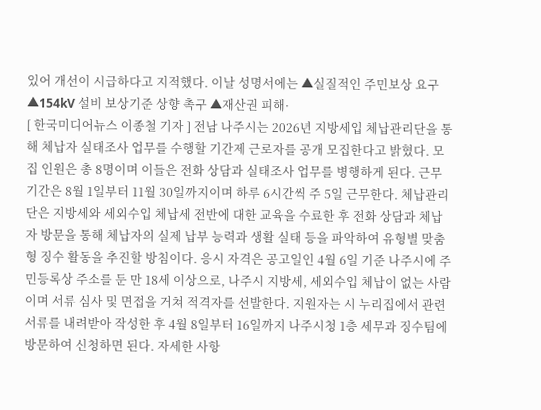있어 개선이 시급하다고 지적했다. 이날 성명서에는 ▲실질적인 주민보상 요구 ▲154kV 설비 보상기준 상향 촉구 ▲재산권 피해·
[ 한국미디어뉴스 이종철 기자 ] 전남 나주시는 2026년 지방세입 체납관리단을 통해 체납자 실태조사 업무를 수행할 기간제 근로자를 공개 모집한다고 밝혔다. 모집 인원은 총 8명이며 이들은 전화 상담과 실태조사 업무를 병행하게 된다. 근무 기간은 8월 1일부터 11월 30일까지이며 하루 6시간씩 주 5일 근무한다. 체납관리단은 지방세와 세외수입 체납세 전반에 대한 교육을 수료한 후 전화 상담과 체납자 방문을 통해 체납자의 실제 납부 능력과 생활 실태 등을 파악하여 유형별 맞춤형 징수 활동을 추진할 방침이다. 응시 자격은 공고일인 4월 6일 기준 나주시에 주민등록상 주소를 둔 만 18세 이상으로, 나주시 지방세, 세외수입 체납이 없는 사람이며 서류 심사 및 면접을 거쳐 적격자를 선발한다. 지원자는 시 누리집에서 관련 서류를 내려받아 작성한 후 4월 8일부터 16일까지 나주시청 1층 세무과 징수팀에 방문하여 신청하면 된다. 자세한 사항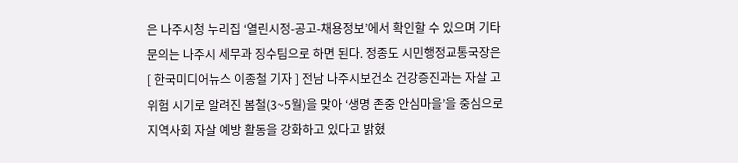은 나주시청 누리집 ‘열린시정-공고-채용정보’에서 확인할 수 있으며 기타 문의는 나주시 세무과 징수팀으로 하면 된다. 정종도 시민행정교통국장은
[ 한국미디어뉴스 이종철 기자 ] 전남 나주시보건소 건강증진과는 자살 고위험 시기로 알려진 봄철(3~5월)을 맞아 ‘생명 존중 안심마을’을 중심으로 지역사회 자살 예방 활동을 강화하고 있다고 밝혔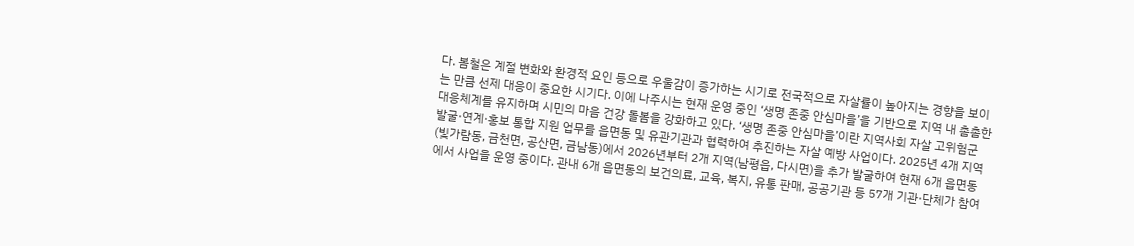다. 봄철은 계절 변화와 환경적 요인 등으로 우울감이 증가하는 시기로 전국적으로 자살률이 높아지는 경향을 보이는 만큼 선제 대응이 중요한 시기다. 이에 나주시는 현재 운영 중인 ‘생명 존중 안심마을’을 기반으로 지역 내 촘촘한 대응체계를 유지하며 시민의 마음 건강 돌봄을 강화하고 있다. ‘생명 존중 안심마을’이란 지역사회 자살 고위험군 발굴·연계·홍보 통합 지원 업무를 읍면동 및 유관기관과 협력하여 추진하는 자살 예방 사업이다. 2025년 4개 지역(빛가람동, 금천면, 공산면, 금남동)에서 2026년부터 2개 지역(남평읍, 다시면)을 추가 발굴하여 현재 6개 읍면동에서 사업을 운영 중이다. 관내 6개 읍면동의 보건의료, 교육, 복지, 유통 판매, 공공기관 등 57개 기관·단체가 참여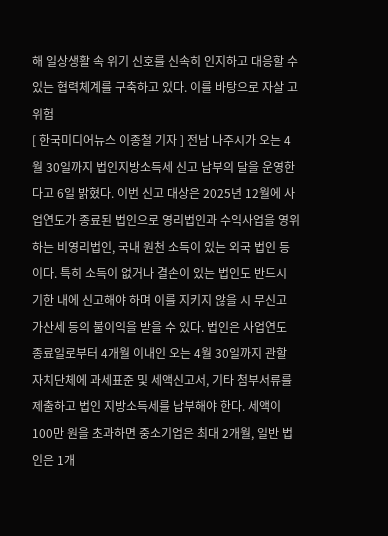해 일상생활 속 위기 신호를 신속히 인지하고 대응할 수 있는 협력체계를 구축하고 있다. 이를 바탕으로 자살 고위험
[ 한국미디어뉴스 이종철 기자 ] 전남 나주시가 오는 4월 30일까지 법인지방소득세 신고 납부의 달을 운영한다고 6일 밝혔다. 이번 신고 대상은 2025년 12월에 사업연도가 종료된 법인으로 영리법인과 수익사업을 영위하는 비영리법인, 국내 원천 소득이 있는 외국 법인 등이다. 특히 소득이 없거나 결손이 있는 법인도 반드시 기한 내에 신고해야 하며 이를 지키지 않을 시 무신고 가산세 등의 불이익을 받을 수 있다. 법인은 사업연도 종료일로부터 4개월 이내인 오는 4월 30일까지 관할 자치단체에 과세표준 및 세액신고서, 기타 첨부서류를 제출하고 법인 지방소득세를 납부해야 한다. 세액이 100만 원을 초과하면 중소기업은 최대 2개월, 일반 법인은 1개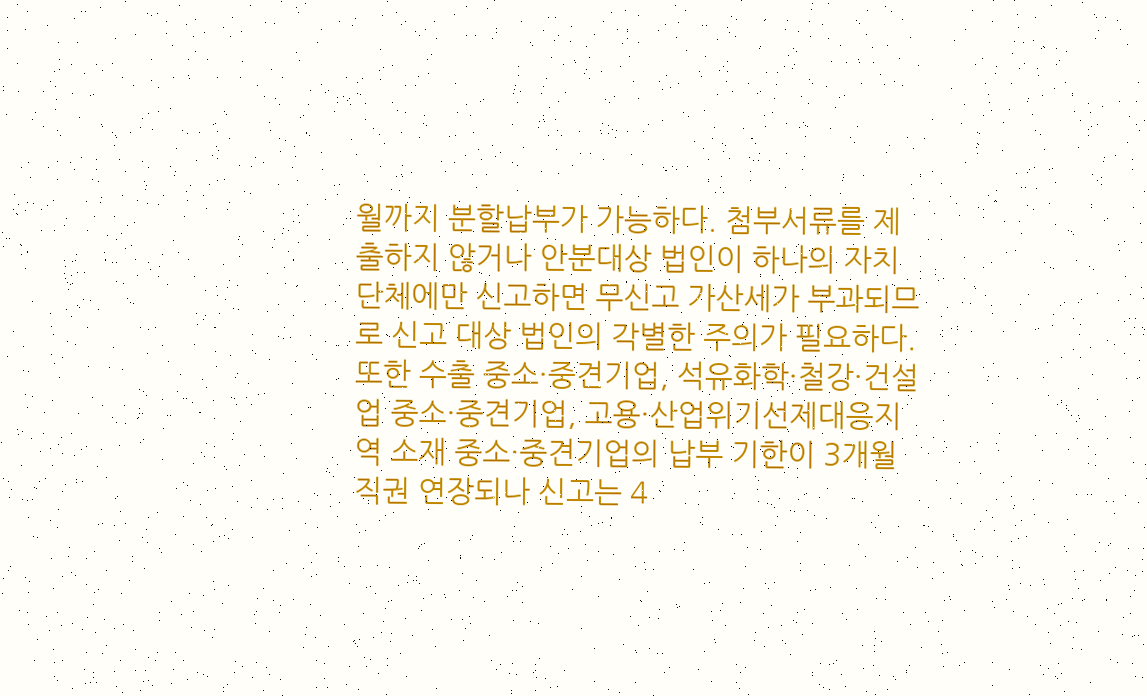월까지 분할납부가 가능하다. 첨부서류를 제출하지 않거나 안분대상 법인이 하나의 자치단체에만 신고하면 무신고 가산세가 부과되므로 신고 대상 법인의 각별한 주의가 필요하다. 또한 수출 중소·중견기업, 석유화학·철강·건설업 중소·중견기업, 고용·산업위기선제대응지역 소재 중소·중견기업의 납부 기한이 3개월 직권 연장되나 신고는 4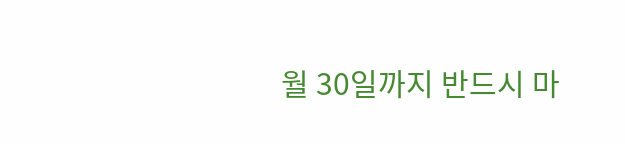월 30일까지 반드시 마